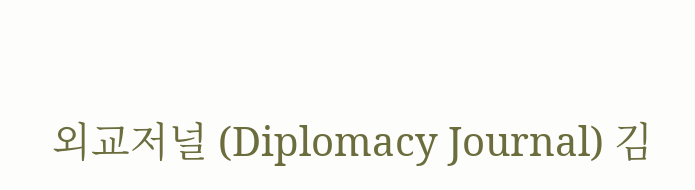외교저널 (Diplomacy Journal) 김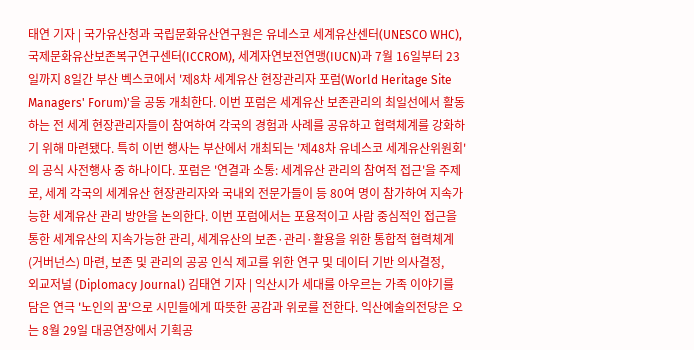태연 기자 | 국가유산청과 국립문화유산연구원은 유네스코 세계유산센터(UNESCO WHC), 국제문화유산보존복구연구센터(ICCROM), 세계자연보전연맹(IUCN)과 7월 16일부터 23일까지 8일간 부산 벡스코에서 '제8차 세계유산 현장관리자 포럼(World Heritage Site Managers' Forum)'을 공동 개최한다. 이번 포럼은 세계유산 보존관리의 최일선에서 활동하는 전 세계 현장관리자들이 참여하여 각국의 경험과 사례를 공유하고 협력체계를 강화하기 위해 마련됐다. 특히 이번 행사는 부산에서 개최되는 '제48차 유네스코 세계유산위원회'의 공식 사전행사 중 하나이다. 포럼은 '연결과 소통: 세계유산 관리의 참여적 접근'을 주제로, 세계 각국의 세계유산 현장관리자와 국내외 전문가들이 등 80여 명이 참가하여 지속가능한 세계유산 관리 방안을 논의한다. 이번 포럼에서는 포용적이고 사람 중심적인 접근을 통한 세계유산의 지속가능한 관리, 세계유산의 보존·관리·활용을 위한 통합적 협력체계(거버넌스) 마련, 보존 및 관리의 공공 인식 제고를 위한 연구 및 데이터 기반 의사결정,
외교저널 (Diplomacy Journal) 김태연 기자 | 익산시가 세대를 아우르는 가족 이야기를 담은 연극 '노인의 꿈'으로 시민들에게 따뜻한 공감과 위로를 전한다. 익산예술의전당은 오는 8월 29일 대공연장에서 기획공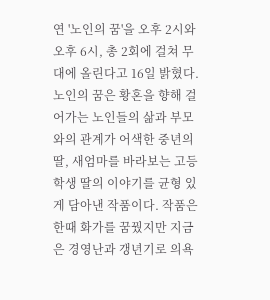연 '노인의 꿈'을 오후 2시와 오후 6시, 총 2회에 걸쳐 무대에 올린다고 16일 밝혔다. 노인의 꿈은 황혼을 향해 걸어가는 노인들의 삶과 부모와의 관계가 어색한 중년의 딸, 새엄마를 바라보는 고등학생 딸의 이야기를 균형 있게 담아낸 작품이다. 작품은 한때 화가를 꿈꿨지만 지금은 경영난과 갱년기로 의욕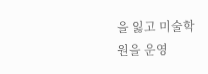을 잃고 미술학원을 운영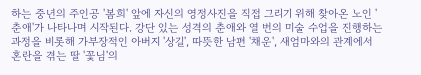하는 중년의 주인공 '봄희' 앞에 자신의 영정사진을 직접 그리기 위해 찾아온 노인 '춘애'가 나타나며 시작된다. 강단 있는 성격의 춘애와 열 번의 미술 수업을 진행하는 과정을 비롯해 가부장적인 아버지 '상길', 따뜻한 남편 '채운', 새엄마와의 관계에서 혼란을 겪는 딸 '꽃님'의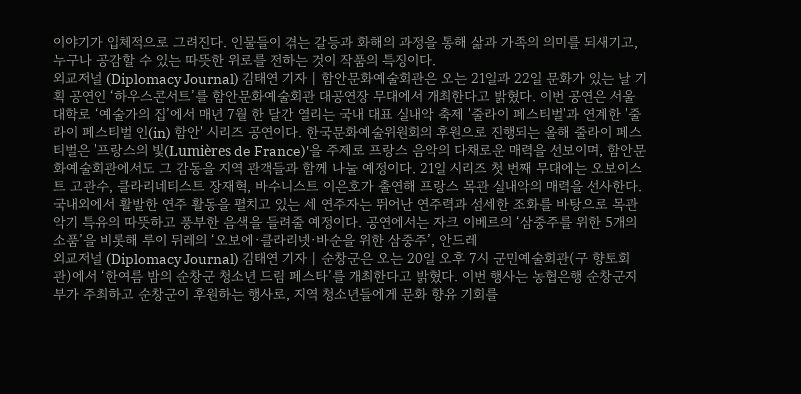이야기가 입체적으로 그려진다. 인물들이 겪는 갈등과 화해의 과정을 통해 삶과 가족의 의미를 되새기고, 누구나 공감할 수 있는 따뜻한 위로를 전하는 것이 작품의 특징이다.
외교저널 (Diplomacy Journal) 김태연 기자 | 함안문화예술회관은 오는 21일과 22일 문화가 있는 날 기획 공연인 ‘하우스콘서트’를 함안문화예술회관 대공연장 무대에서 개최한다고 밝혔다. 이번 공연은 서울 대학로 ‘예술가의 집’에서 매년 7월 한 달간 열리는 국내 대표 실내악 축제 '줄라이 페스티벌'과 연계한 '줄라이 페스티벌 인(in) 함안' 시리즈 공연이다. 한국문화예술위원회의 후원으로 진행되는 올해 줄라이 페스티벌은 '프랑스의 빛(Lumières de France)'을 주제로 프랑스 음악의 다채로운 매력을 선보이며, 함안문화예술회관에서도 그 감동을 지역 관객들과 함께 나눌 예정이다. 21일 시리즈 첫 번째 무대에는 오보이스트 고관수, 클라리네티스트 장재혁, 바수니스트 이은호가 출연해 프랑스 목관 실내악의 매력을 선사한다. 국내외에서 활발한 연주 활동을 펼치고 있는 세 연주자는 뛰어난 연주력과 섬세한 조화를 바탕으로 목관악기 특유의 따뜻하고 풍부한 음색을 들려줄 예정이다. 공연에서는 자크 이베르의 ‘삼중주를 위한 5개의 소품’을 비롯해 루이 뒤레의 ‘오보에·클라리넷·바순을 위한 삼중주’, 안드레
외교저널 (Diplomacy Journal) 김태연 기자 | 순창군은 오는 20일 오후 7시 군민예술회관(구 향토회관)에서 ‘한여름 밤의 순창군 청소년 드림 페스타’를 개최한다고 밝혔다. 이번 행사는 농협은행 순창군지부가 주최하고 순창군이 후원하는 행사로, 지역 청소년들에게 문화 향유 기회를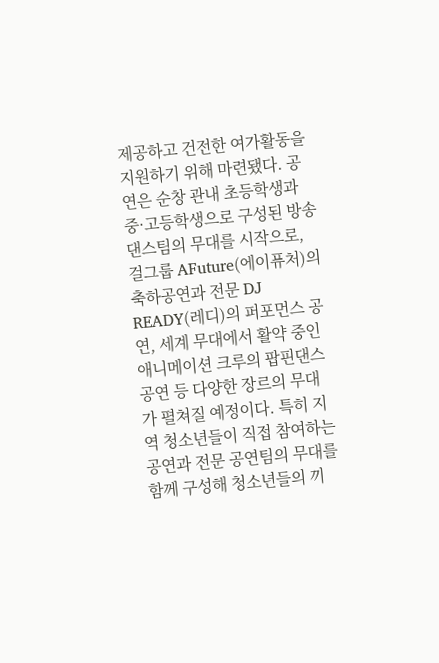제공하고 건전한 여가활동을 지원하기 위해 마련됐다. 공연은 순창 관내 초등학생과 중·고등학생으로 구성된 방송댄스팀의 무대를 시작으로, 걸그룹 AFuture(에이퓨처)의 축하공연과 전문 DJ READY(레디)의 퍼포먼스 공연, 세계 무대에서 활약 중인 애니메이션 크루의 팝핀댄스 공연 등 다양한 장르의 무대가 펼쳐질 예정이다. 특히 지역 청소년들이 직접 참여하는 공연과 전문 공연팀의 무대를 함께 구성해 청소년들의 끼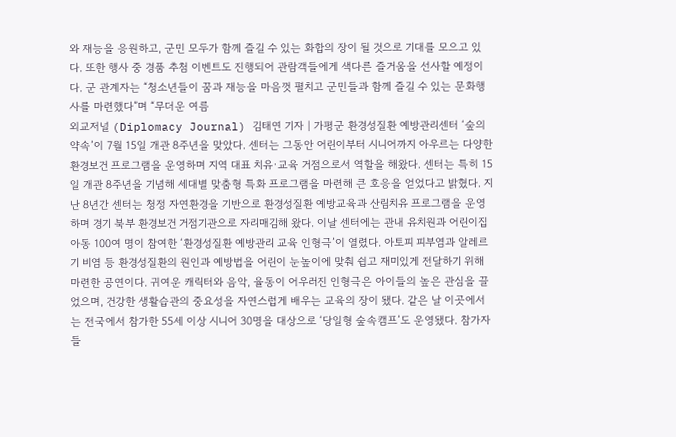와 재능을 응원하고, 군민 모두가 함께 즐길 수 있는 화합의 장이 될 것으로 기대를 모으고 있다. 또한 행사 중 경품 추첨 이벤트도 진행되어 관람객들에게 색다른 즐거움을 선사할 예정이다. 군 관계자는 “청소년들이 꿈과 재능을 마음껏 펼치고 군민들과 함께 즐길 수 있는 문화행사를 마련했다”며 “무더운 여름
외교저널 (Diplomacy Journal) 김태연 기자 | 가평군 환경성질환 예방관리센터 ‘숲의 약속’이 7월 15일 개관 8주년을 맞았다. 센터는 그동안 어린이부터 시니어까지 아우르는 다양한 환경보건 프로그램을 운영하며 지역 대표 치유·교육 거점으로서 역할을 해왔다. 센터는 특히 15일 개관 8주년을 기념해 세대별 맞춤형 특화 프로그램을 마련해 큰 호응을 얻었다고 밝혔다. 지난 8년간 센터는 청정 자연환경을 기반으로 환경성질환 예방교육과 산림치유 프로그램을 운영하며 경기 북부 환경보건 거점기관으로 자리매김해 왔다. 이날 센터에는 관내 유치원과 어린이집 아동 100여 명이 참여한 ‘환경성질환 예방관리 교육 인형극’이 열렸다. 아토피 피부염과 알레르기 비염 등 환경성질환의 원인과 예방법을 어린이 눈높이에 맞춰 쉽고 재미있게 전달하기 위해 마련한 공연이다. 귀여운 캐릭터와 음악, 율동이 어우러진 인형극은 아이들의 높은 관심을 끌었으며, 건강한 생활습관의 중요성을 자연스럽게 배우는 교육의 장이 됐다. 같은 날 이곳에서는 전국에서 참가한 55세 이상 시니어 30명을 대상으로 ‘당일형 숲속캠프’도 운영됐다. 참가자들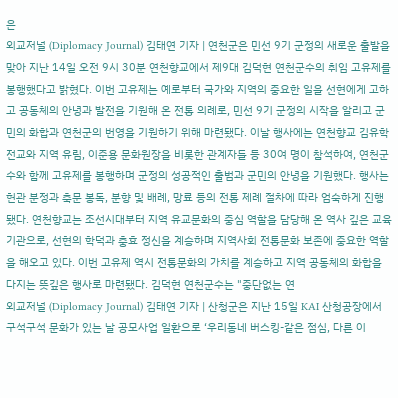은
외교저널 (Diplomacy Journal) 김태연 기자 | 연천군은 민선 9기 군정의 새로운 출발을 맞아 지난 14일 오전 9시 30분 연천향교에서 제9대 김덕현 연천군수의 취임 고유제를 봉행했다고 밝혔다. 이번 고유제는 예로부터 국가와 지역의 중요한 일을 선현에게 고하고 공동체의 안녕과 발전을 기원해 온 전통 의례로, 민선 9기 군정의 시작을 알리고 군민의 화합과 연천군의 번영을 기원하기 위해 마련됐다. 이날 행사에는 연천향교 김유학 전교와 지역 유림, 이준용 문화원장을 비롯한 관계자들 등 30여 명이 참석하여, 연천군수와 함께 고유제를 봉행하며 군정의 성공적인 출범과 군민의 안녕을 기원했다. 행사는 헌관 분정과 축문 봉독, 분향 및 배례, 망료 등의 전통 제례 절차에 따라 엄숙하게 진행됐다. 연천향교는 조선시대부터 지역 유교문화의 중심 역할을 담당해 온 역사 깊은 교육기관으로, 선현의 학덕과 충효 정신을 계승하며 지역사회 전통문화 보존에 중요한 역할을 해오고 있다. 이번 고유제 역시 전통문화의 가치를 계승하고 지역 공동체의 화합을 다지는 뜻깊은 행사로 마련됐다. 김덕현 연천군수는 "중단없는 연
외교저널 (Diplomacy Journal) 김태연 기자 | 산청군은 지난 15일 KAI 산청공장에서 구석구석 문화가 있는 날 공모사업 일환으로 ‘우리동네 버스킹-같은 점심, 다른 이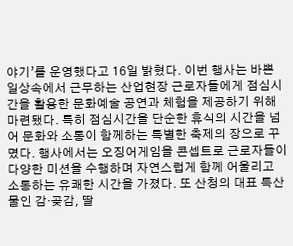야기’를 운영했다고 16일 밝혔다. 이번 행사는 바쁜 일상속에서 근무하는 산업현장 근로자들에게 점심시간을 활용한 문화예술 공연과 체험을 제공하기 위해 마련됐다. 특히 점심시간을 단순한 휴식의 시간을 넘어 문화와 소통이 함께하는 특별한 축제의 장으로 꾸몄다. 행사에서는 오징어게임을 콘셉트로 근로자들이 다양한 미션을 수행하며 자연스럽게 함께 어울리고 소통하는 유쾌한 시간을 가졌다. 또 산청의 대표 특산물인 감·곶감, 딸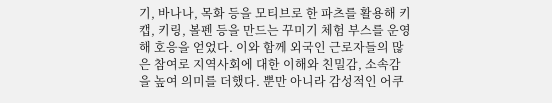기, 바나나, 목화 등을 모티브로 한 파츠를 활용해 키캡, 키링, 볼펜 등을 만드는 꾸미기 체험 부스를 운영해 호응을 얻었다. 이와 함께 외국인 근로자들의 많은 참여로 지역사회에 대한 이해와 친밀감, 소속감을 높여 의미를 더했다. 뿐만 아니라 감성적인 어쿠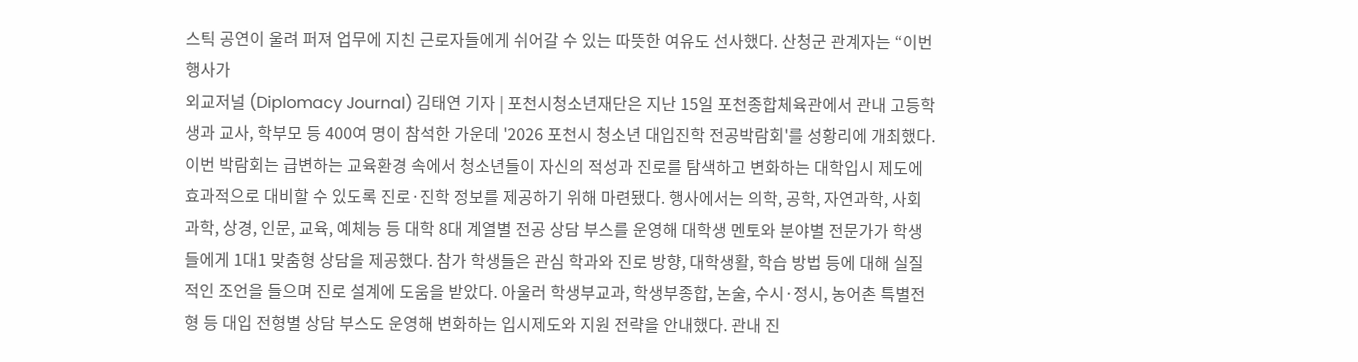스틱 공연이 울려 퍼져 업무에 지친 근로자들에게 쉬어갈 수 있는 따뜻한 여유도 선사했다. 산청군 관계자는 “이번 행사가
외교저널 (Diplomacy Journal) 김태연 기자 | 포천시청소년재단은 지난 15일 포천종합체육관에서 관내 고등학생과 교사, 학부모 등 400여 명이 참석한 가운데 '2026 포천시 청소년 대입진학 전공박람회'를 성황리에 개최했다. 이번 박람회는 급변하는 교육환경 속에서 청소년들이 자신의 적성과 진로를 탐색하고 변화하는 대학입시 제도에 효과적으로 대비할 수 있도록 진로·진학 정보를 제공하기 위해 마련됐다. 행사에서는 의학, 공학, 자연과학, 사회과학, 상경, 인문, 교육, 예체능 등 대학 8대 계열별 전공 상담 부스를 운영해 대학생 멘토와 분야별 전문가가 학생들에게 1대1 맞춤형 상담을 제공했다. 참가 학생들은 관심 학과와 진로 방향, 대학생활, 학습 방법 등에 대해 실질적인 조언을 들으며 진로 설계에 도움을 받았다. 아울러 학생부교과, 학생부종합, 논술, 수시·정시, 농어촌 특별전형 등 대입 전형별 상담 부스도 운영해 변화하는 입시제도와 지원 전략을 안내했다. 관내 진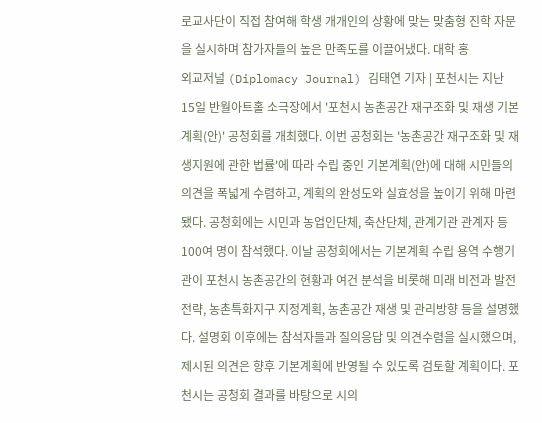로교사단이 직접 참여해 학생 개개인의 상황에 맞는 맞춤형 진학 자문을 실시하며 참가자들의 높은 만족도를 이끌어냈다. 대학 홍
외교저널 (Diplomacy Journal) 김태연 기자 | 포천시는 지난 15일 반월아트홀 소극장에서 '포천시 농촌공간 재구조화 및 재생 기본계획(안)' 공청회를 개최했다. 이번 공청회는 '농촌공간 재구조화 및 재생지원에 관한 법률'에 따라 수립 중인 기본계획(안)에 대해 시민들의 의견을 폭넓게 수렴하고, 계획의 완성도와 실효성을 높이기 위해 마련됐다. 공청회에는 시민과 농업인단체, 축산단체, 관계기관 관계자 등 100여 명이 참석했다. 이날 공청회에서는 기본계획 수립 용역 수행기관이 포천시 농촌공간의 현황과 여건 분석을 비롯해 미래 비전과 발전전략, 농촌특화지구 지정계획, 농촌공간 재생 및 관리방향 등을 설명했다. 설명회 이후에는 참석자들과 질의응답 및 의견수렴을 실시했으며, 제시된 의견은 향후 기본계획에 반영될 수 있도록 검토할 계획이다. 포천시는 공청회 결과를 바탕으로 시의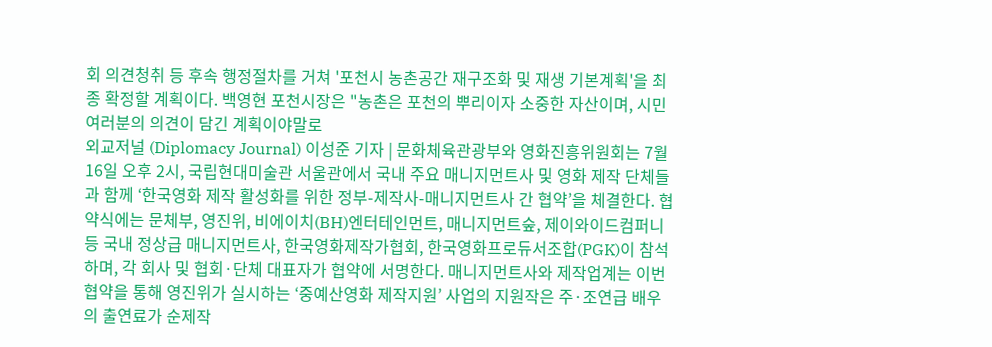회 의견청취 등 후속 행정절차를 거쳐 '포천시 농촌공간 재구조화 및 재생 기본계획'을 최종 확정할 계획이다. 백영현 포천시장은 "농촌은 포천의 뿌리이자 소중한 자산이며, 시민 여러분의 의견이 담긴 계획이야말로
외교저널 (Diplomacy Journal) 이성준 기자 | 문화체육관광부와 영화진흥위원회는 7월 16일 오후 2시, 국립현대미술관 서울관에서 국내 주요 매니지먼트사 및 영화 제작 단체들과 함께 ‘한국영화 제작 활성화를 위한 정부-제작사-매니지먼트사 간 협약’을 체결한다. 협약식에는 문체부, 영진위, 비에이치(BH)엔터테인먼트, 매니지먼트숲, 제이와이드컴퍼니 등 국내 정상급 매니지먼트사, 한국영화제작가협회, 한국영화프로듀서조합(PGK)이 참석하며, 각 회사 및 협회·단체 대표자가 협약에 서명한다. 매니지먼트사와 제작업계는 이번 협약을 통해 영진위가 실시하는 ‘중예산영화 제작지원’ 사업의 지원작은 주·조연급 배우의 출연료가 순제작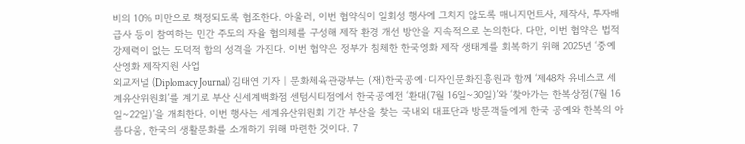비의 10% 미만으로 책정되도록 협조한다. 아울러, 이번 협약식이 일회성 행사에 그치지 않도록 매니지먼트사, 제작사, 투자배급사 등이 참여하는 민간 주도의 자율 협의체를 구성해 제작 환경 개선 방안을 지속적으로 논의한다. 다만, 이번 협약은 법적 강제력이 없는 도덕적 합의 성격을 가진다. 이번 협약은 정부가 침체한 한국영화 제작 생태계를 회복하기 위해 2025년 ‘중예산영화 제작지원 사업
외교저널 (Diplomacy Journal) 김태연 기자 | 문화체육관광부는 (재)한국공예·디자인문화진흥원과 함께 ‘제48차 유네스코 세계유산위원회’를 계기로 부산 신세계백화점 센텀시티점에서 한국공예전 ‘환대(7월 16일~30일)’와 ‘찾아가는 한복상점(7월 16일~22일)’을 개최한다. 이번 행사는 세계유산위원회 기간 부산을 찾는 국내외 대표단과 방문객들에게 한국 공예와 한복의 아름다움, 한국의 생활문화를 소개하기 위해 마련한 것이다. 7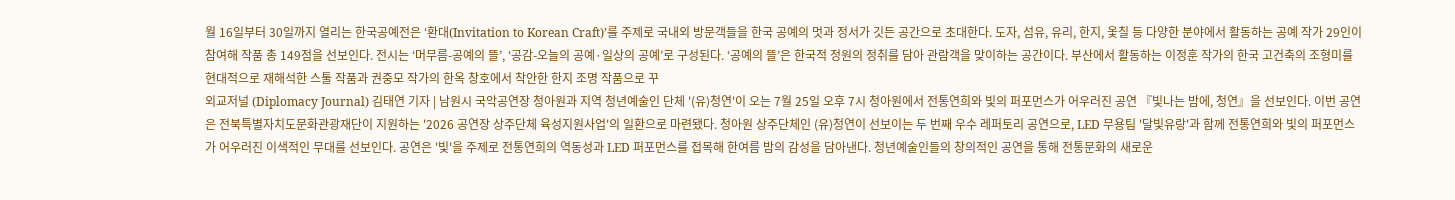월 16일부터 30일까지 열리는 한국공예전은 ‘환대(Invitation to Korean Craft)’를 주제로 국내외 방문객들을 한국 공예의 멋과 정서가 깃든 공간으로 초대한다. 도자, 섬유, 유리, 한지, 옻칠 등 다양한 분야에서 활동하는 공예 작가 29인이 참여해 작품 총 149점을 선보인다. 전시는 ‘머무름-공예의 뜰’, ‘공감-오늘의 공예·일상의 공예’로 구성된다. ‘공예의 뜰’은 한국적 정원의 정취를 담아 관람객을 맞이하는 공간이다. 부산에서 활동하는 이정훈 작가의 한국 고건축의 조형미를 현대적으로 재해석한 스툴 작품과 권중모 작가의 한옥 창호에서 착안한 한지 조명 작품으로 꾸
외교저널 (Diplomacy Journal) 김태연 기자 | 남원시 국악공연장 청아원과 지역 청년예술인 단체 '(유)청연'이 오는 7월 25일 오후 7시 청아원에서 전통연희와 빛의 퍼포먼스가 어우러진 공연 『빛나는 밤에, 청연』을 선보인다. 이번 공연은 전북특별자치도문화관광재단이 지원하는 '2026 공연장 상주단체 육성지원사업'의 일환으로 마련됐다. 청아원 상주단체인 (유)청연이 선보이는 두 번째 우수 레퍼토리 공연으로, LED 무용팀 '달빛유랑'과 함께 전통연희와 빛의 퍼포먼스가 어우러진 이색적인 무대를 선보인다. 공연은 '빛'을 주제로 전통연희의 역동성과 LED 퍼포먼스를 접목해 한여름 밤의 감성을 담아낸다. 청년예술인들의 창의적인 공연을 통해 전통문화의 새로운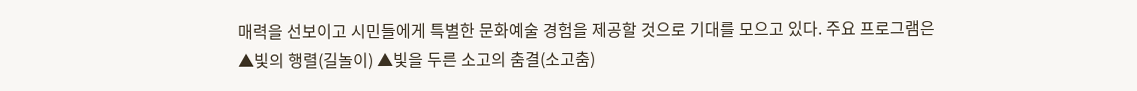매력을 선보이고 시민들에게 특별한 문화예술 경험을 제공할 것으로 기대를 모으고 있다. 주요 프로그램은 ▲빛의 행렬(길놀이) ▲빛을 두른 소고의 춤결(소고춤)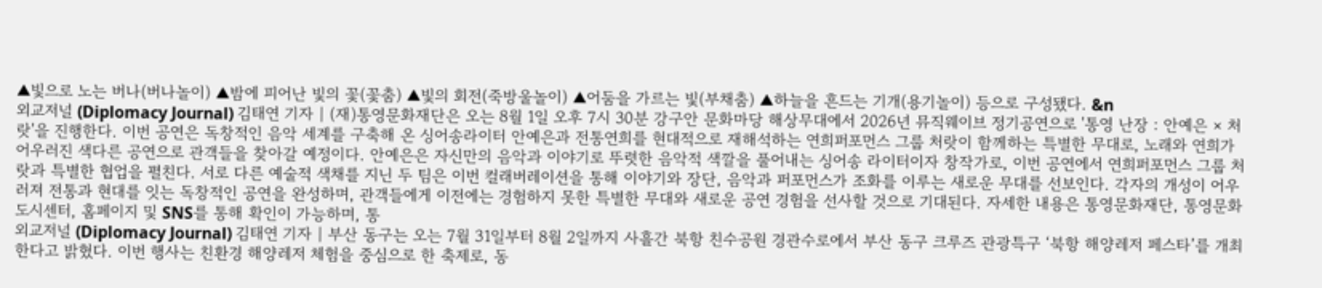▲빛으로 노는 버나(버나놀이) ▲밤에 피어난 빛의 꽃(꽃춤) ▲빛의 회전(죽방울놀이) ▲어둠을 가르는 빛(부채춤) ▲하늘을 흔드는 기개(용기놀이) 등으로 구성됐다. &n
외교저널 (Diplomacy Journal) 김태연 기자 | (재)통영문화재단은 오는 8월 1일 오후 7시 30분 강구안 문화마당 해상무대에서 2026년 뮤직웨이브 정기공연으로 '통영 난장 : 안예은 × 처랏'을 진행한다. 이번 공연은 독창적인 음악 세계를 구축해 온 싱어송라이터 안예은과 전통연희를 현대적으로 재해석하는 연희퍼포먼스 그룹 처랏이 함께하는 특별한 무대로, 노래와 연희가 어우러진 색다른 공연으로 관객들을 찾아갈 예정이다. 안예은은 자신만의 음악과 이야기로 뚜렷한 음악적 색깔을 풀어내는 싱어송 라이터이자 창작가로, 이번 공연에서 연희퍼포먼스 그룹 처랏과 특별한 협업을 펼친다. 서로 다른 예술적 색채를 지닌 두 팀은 이번 컬래버레이션을 통해 이야기와 장단, 음악과 퍼포먼스가 조화를 이루는 새로운 무대를 선보인다. 각자의 개성이 어우러져 전통과 현대를 잇는 독창적인 공연을 완성하며, 관객들에게 이전에는 경험하지 못한 특별한 무대와 새로운 공연 경험을 선사할 것으로 기대된다. 자세한 내용은 통영문화재단, 통영문화도시센터, 홈페이지 및 SNS를 통해 확인이 가능하며, 통
외교저널 (Diplomacy Journal) 김태연 기자 | 부산 동구는 오는 7월 31일부터 8월 2일까지 사흘간 북항 친수공원 경관수로에서 부산 동구 크루즈 관광특구 ‘북항 해양레저 페스타’를 개최한다고 밝혔다. 이번 행사는 친환경 해양레저 체험을 중심으로 한 축제로, 동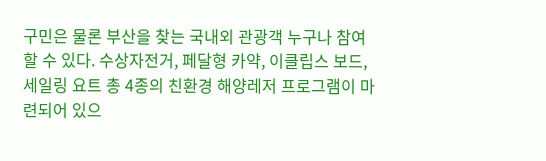구민은 물론 부산을 찾는 국내외 관광객 누구나 참여할 수 있다. 수상자전거, 페달형 카약, 이클립스 보드, 세일링 요트 총 4종의 친환경 해양레저 프로그램이 마련되어 있으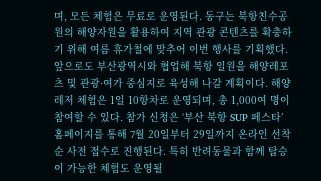며, 모든 체험은 무료로 운영된다. 동구는 북항친수공원의 해양자원을 활용하여 지역 관광 콘텐츠를 확충하기 위해 여름 휴가철에 맞추어 이번 행사를 기획했다. 앞으로도 부산광역시와 협업해 북항 일원을 해양레포츠 및 관광·여가 중심지로 육성해 나갈 계획이다. 해양레저 체험은 1일 10항차로 운영되며, 총 1,000여 명이 참여할 수 있다. 참가 신청은 ‘부산 북항 SUP 페스타’ 홈페이지를 통해 7월 20일부터 29일까지 온라인 선착순 사전 접수로 진행된다. 특히 반려동물과 함께 탑승이 가능한 체험도 운영될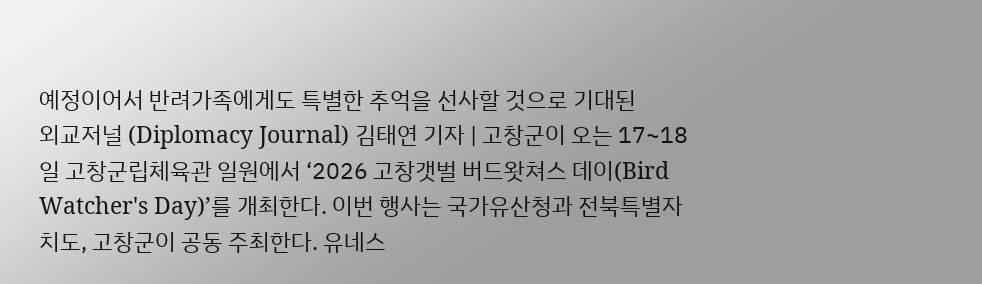예정이어서 반려가족에게도 특별한 추억을 선사할 것으로 기대된
외교저널 (Diplomacy Journal) 김태연 기자 | 고창군이 오는 17~18일 고창군립체육관 일원에서 ‘2026 고창갯벌 버드왓쳐스 데이(Bird Watcher's Day)’를 개최한다. 이번 행사는 국가유산청과 전북특별자치도, 고창군이 공동 주최한다. 유네스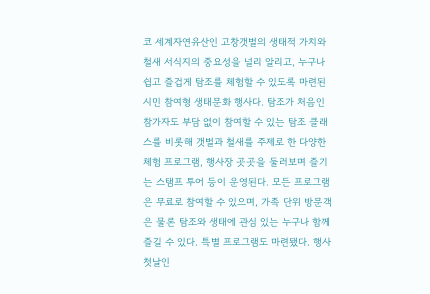코 세계자연유산인 고창갯벌의 생태적 가치와 철새 서식지의 중요성을 널리 알리고, 누구나 쉽고 즐겁게 탐조를 체험할 수 있도록 마련된 시민 참여형 생태문화 행사다. 탐조가 처음인 참가자도 부담 없이 참여할 수 있는 탐조 클래스를 비롯해 갯벌과 철새를 주제로 한 다양한 체험 프로그램, 행사장 곳곳을 둘러보며 즐기는 스탬프 투어 등이 운영된다. 모든 프로그램은 무료로 참여할 수 있으며, 가족 단위 방문객은 물론 탐조와 생태에 관심 있는 누구나 함께 즐길 수 있다. 특별 프로그램도 마련됐다. 행사 첫날인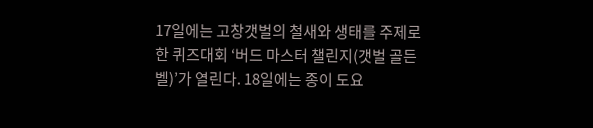17일에는 고창갯벌의 철새와 생태를 주제로 한 퀴즈대회 ‘버드 마스터 챌린지(갯벌 골든벨)’가 열린다. 18일에는 종이 도요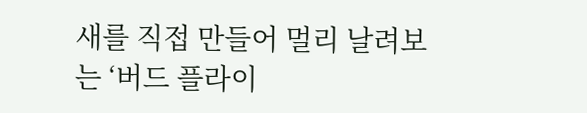새를 직접 만들어 멀리 날려보는 ‘버드 플라이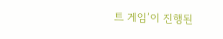트 게임’이 진행된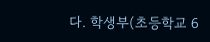다. 학생부(초등학교 6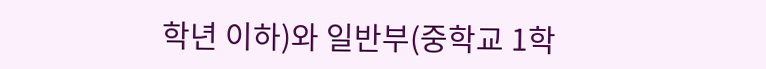학년 이하)와 일반부(중학교 1학